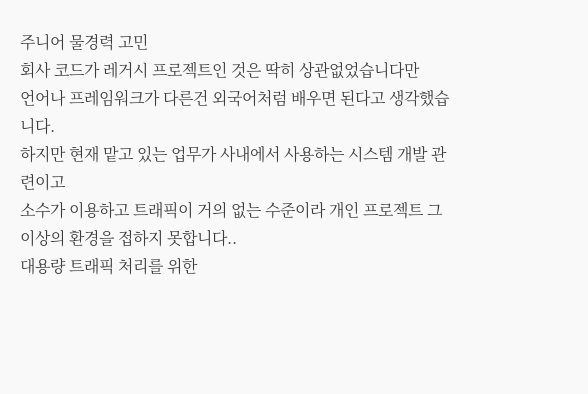주니어 물경력 고민
회사 코드가 레거시 프로젝트인 것은 딱히 상관없었습니다만
언어나 프레임워크가 다른건 외국어처럼 배우면 된다고 생각했습니다.
하지만 현재 맡고 있는 업무가 사내에서 사용하는 시스템 개발 관련이고
소수가 이용하고 트래픽이 거의 없는 수준이라 개인 프로젝트 그 이상의 환경을 접하지 못합니다..
대용량 트래픽 처리를 위한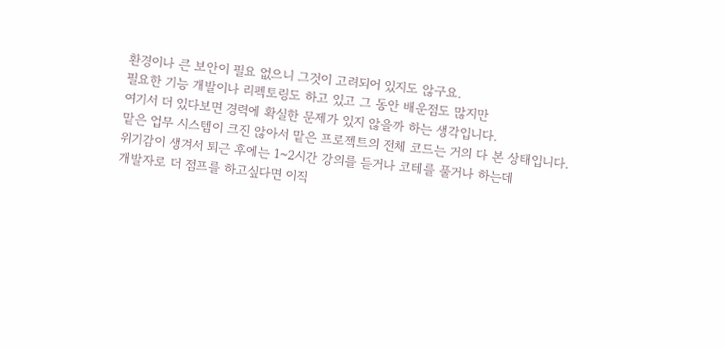환경이나 큰 보안이 필요 없으니 그것이 고려되어 있지도 않구요.
필요한 기능 개발이나 리펙토링도 하고 있고 그 동안 배운점도 많지만
여기서 더 있다보면 경력에 확실한 문제가 있지 않을까 하는 생각입니다.
맡은 업무 시스템이 크진 않아서 맡은 프로젝트의 전체 코드는 거의 다 본 상태입니다.
위기감이 생겨서 퇴근 후에는 1~2시간 강의를 듣거나 코테를 풀거나 하는데
개발자로 더 점프를 하고싶다면 이직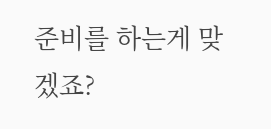준비를 하는게 맞겠죠?